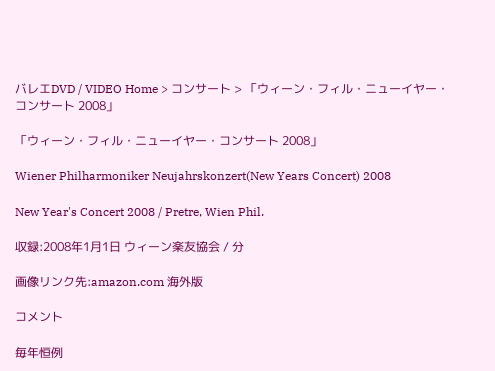バレエDVD / VIDEO Home > コンサート > 「ウィーン・フィル・ニューイヤー・コンサート 2008」

「ウィーン・フィル・ニューイヤー・コンサート 2008」

Wiener Philharmoniker Neujahrskonzert(New Years Concert) 2008

New Year's Concert 2008 / Pretre, Wien Phil.

収録:2008年1月1日 ウィーン楽友協会 / 分

画像リンク先:amazon.com 海外版

コメント

毎年恒例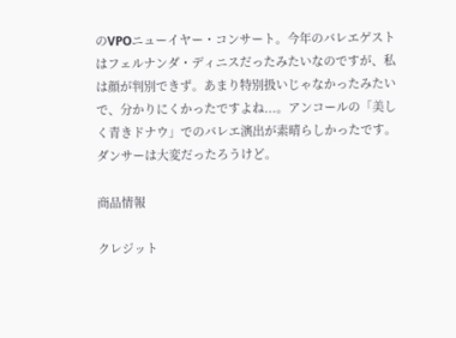のVPOニューイヤー・コンサート。今年のバレエゲストはフェルナンダ・ディニスだったみたいなのですが、私は顔が判別できず。あまり特別扱いじゃなかったみたいで、分かりにくかったですよね...。アンコールの「美しく青きドナウ」でのバレエ演出が素晴らしかったです。ダンサーは大変だったろうけど。

商品情報

クレジット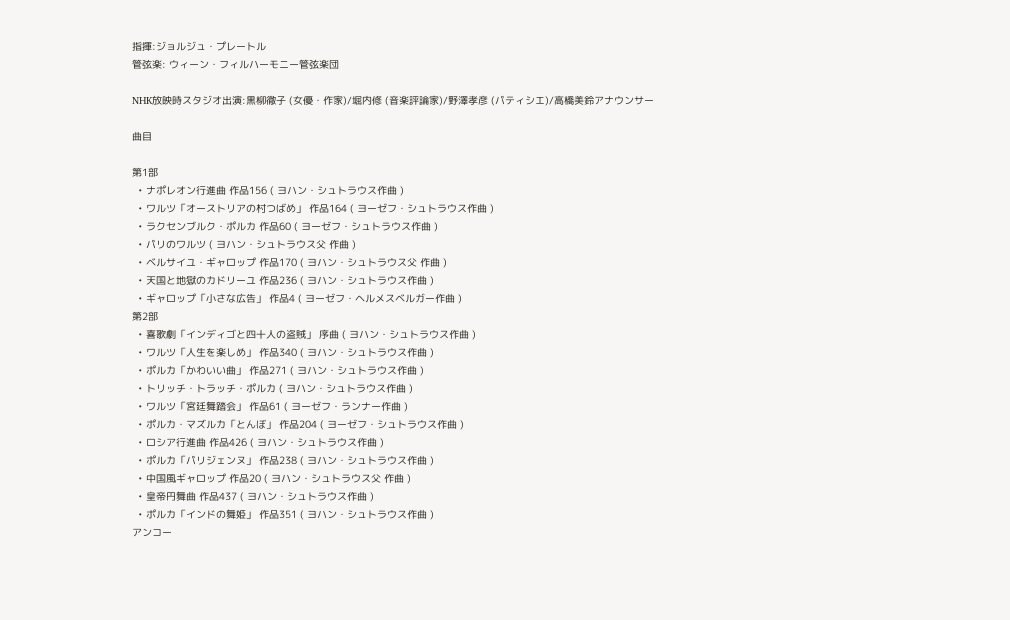指揮:ジョルジュ・プレートル
管弦楽: ウィーン・フィルハーモニー管弦楽団

NHK放映時スタジオ出演:黒柳徹子 (女優・作家)/堀内修 (音楽評論家)/野澤孝彦 (パティシエ)/高橋美鈴アナウンサー

曲目

第1部
  • ナポレオン行進曲 作品156 ( ヨハン・シュトラウス作曲 )
  • ワルツ「オーストリアの村つばめ」 作品164 ( ヨーゼフ・シュトラウス作曲 )
  • ラクセンブルク・ポルカ 作品60 ( ヨーゼフ・シュトラウス作曲 )
  • パリのワルツ ( ヨハン・シュトラウス父 作曲 )
  • ベルサイユ・ギャロップ 作品170 ( ヨハン・シュトラウス父 作曲 )
  • 天国と地獄のカドリーユ 作品236 ( ヨハン・シュトラウス作曲 )
  • ギャロップ「小さな広告」 作品4 ( ヨーゼフ・ヘルメスベルガー作曲 )
第2部
  • 喜歌劇「インディゴと四十人の盗賊」 序曲 ( ヨハン・シュトラウス作曲 )
  • ワルツ「人生を楽しめ」 作品340 ( ヨハン・シュトラウス作曲 )
  • ポルカ「かわいい曲」 作品271 ( ヨハン・シュトラウス作曲 )
  • トリッチ・トラッチ・ポルカ ( ヨハン・シュトラウス作曲 )
  • ワルツ「宮廷舞踏会」 作品61 ( ヨーゼフ・ランナー作曲 )
  • ポルカ・マズルカ「とんぼ」 作品204 ( ヨーゼフ・シュトラウス作曲 )
  • ロシア行進曲 作品426 ( ヨハン・シュトラウス作曲 )
  • ポルカ「パリジェンヌ」 作品238 ( ヨハン・シュトラウス作曲 )
  • 中国風ギャロップ 作品20 ( ヨハン・シュトラウス父 作曲 )
  • 皇帝円舞曲 作品437 ( ヨハン・シュトラウス作曲 )
  • ポルカ「インドの舞姫」 作品351 ( ヨハン・シュトラウス作曲 )
アンコー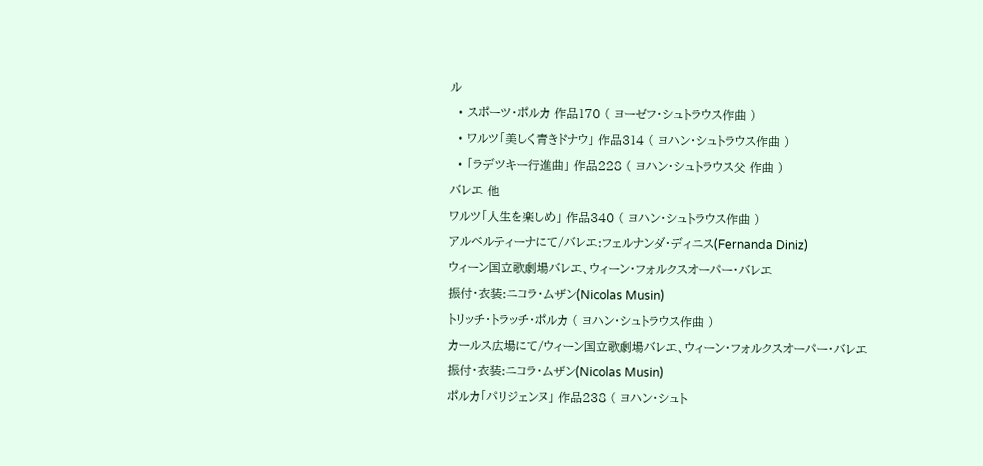ル
  • スポーツ・ポルカ 作品170 ( ヨーゼフ・シュトラウス作曲 )
  • ワルツ「美しく青きドナウ」 作品314 ( ヨハン・シュトラウス作曲 )
  • 「ラデツキー行進曲」 作品228 ( ヨハン・シュトラウス父 作曲 )
バレエ 他
ワルツ「人生を楽しめ」 作品340 ( ヨハン・シュトラウス作曲 )
アルベルティーナにて/バレエ:フェルナンダ・ディニス(Fernanda Diniz)
ウィーン国立歌劇場バレエ、ウィーン・フォルクスオーパー・バレエ
振付・衣装:ニコラ・ムザン(Nicolas Musin)
トリッチ・トラッチ・ポルカ ( ヨハン・シュトラウス作曲 )
カールス広場にて/ウィーン国立歌劇場バレエ、ウィーン・フォルクスオーパー・バレエ
振付・衣装:ニコラ・ムザン(Nicolas Musin)
ポルカ「パリジェンヌ」 作品238 ( ヨハン・シュト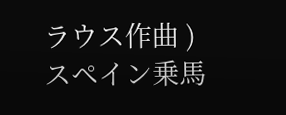ラウス作曲 )
スペイン乗馬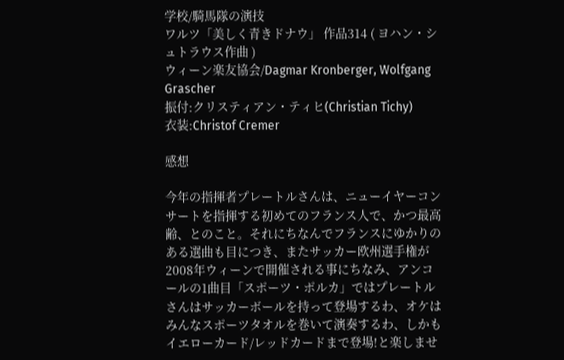学校/騎馬隊の演技
ワルツ「美しく青きドナウ」 作品314 ( ヨハン・シュトラウス作曲 )
ウィーン楽友協会/Dagmar Kronberger, Wolfgang Grascher
振付:クリスティアン・ティヒ(Christian Tichy)
衣装:Christof Cremer

感想

今年の指揮者プレートルさんは、ニューイヤーコンサートを指揮する初めてのフランス人で、かつ最高齢、とのこと。それにちなんでフランスにゆかりのある選曲も目につき、またサッカー欧州選手権が2008年ウィーンで開催される事にちなみ、アンコールの1曲目「スポーツ・ポルカ」ではプレートルさんはサッカーボールを持って登場するわ、オケはみんなスポーツタオルを巻いて演奏するわ、しかもイエローカード/レッドカードまで登場!と楽しませ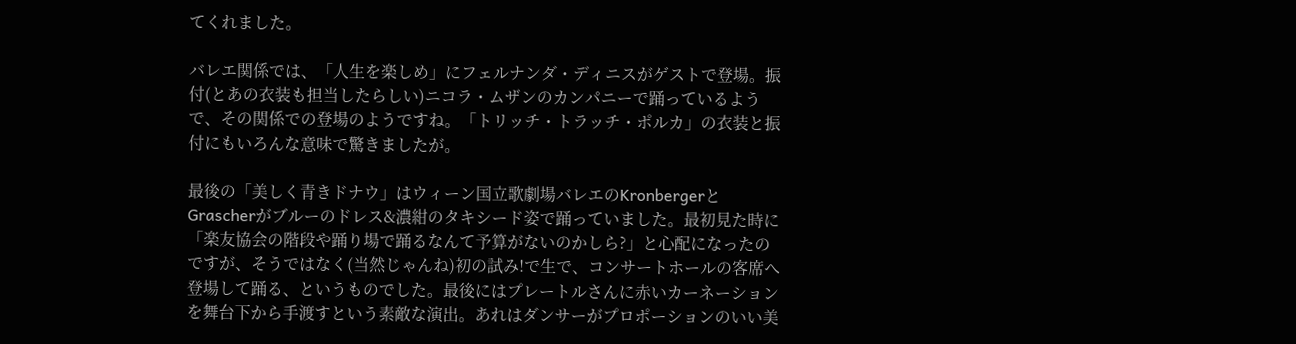てくれました。

バレエ関係では、「人生を楽しめ」にフェルナンダ・ディニスがゲストで登場。振付(とあの衣装も担当したらしい)ニコラ・ムザンのカンパニーで踊っているようで、その関係での登場のようですね。「トリッチ・トラッチ・ポルカ」の衣装と振付にもいろんな意味で驚きましたが。

最後の「美しく青きドナウ」はウィーン国立歌劇場バレエのKronbergerとGrascherがブルーのドレス&濃紺のタキシード姿で踊っていました。最初見た時に「楽友協会の階段や踊り場で踊るなんて予算がないのかしら?」と心配になったのですが、そうではなく(当然じゃんね)初の試み!で生で、コンサートホールの客席へ登場して踊る、というものでした。最後にはプレートルさんに赤いカーネーションを舞台下から手渡すという素敵な演出。あれはダンサーがプロポーションのいい美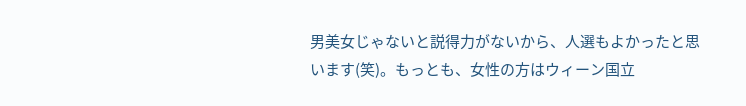男美女じゃないと説得力がないから、人選もよかったと思います(笑)。もっとも、女性の方はウィーン国立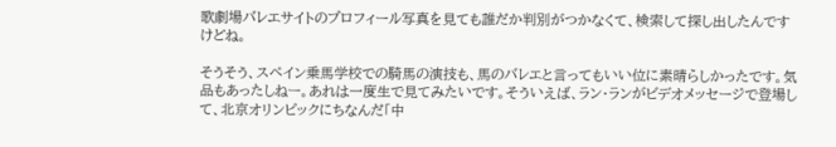歌劇場バレエサイトのプロフィール写真を見ても誰だか判別がつかなくて、検索して探し出したんですけどね。

そうそう、スペイン乗馬学校での騎馬の演技も、馬のバレエと言ってもいい位に素晴らしかったです。気品もあったしねー。あれは一度生で見てみたいです。そういえば、ラン・ランがビデオメッセージで登場して、北京オリンピックにちなんだ「中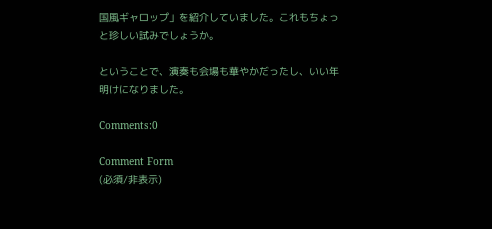国風ギャロップ」を紹介していました。これもちょっと珍しい試みでしょうか。

ということで、演奏も会場も華やかだったし、いい年明けになりました。

Comments:0

Comment Form
(必須/非表示)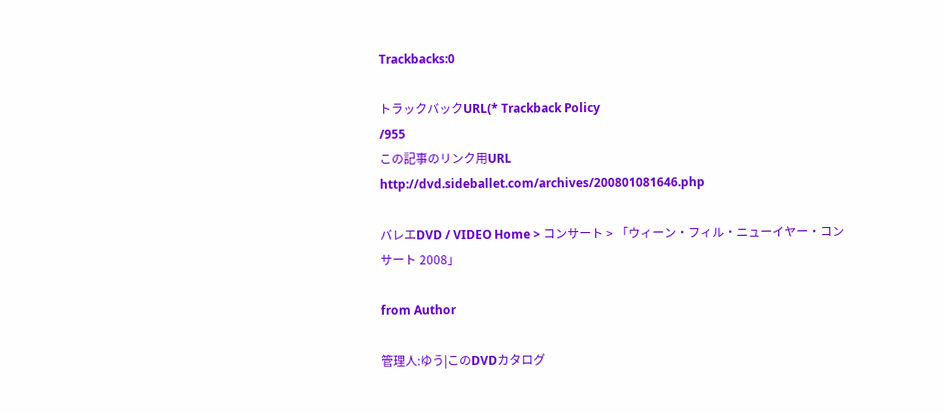Trackbacks:0

トラックバックURL(* Trackback Policy
/955
この記事のリンク用URL
http://dvd.sideballet.com/archives/200801081646.php

バレエDVD / VIDEO Home > コンサート > 「ウィーン・フィル・ニューイヤー・コンサート 2008」

from Author

管理人:ゆう|このDVDカタログ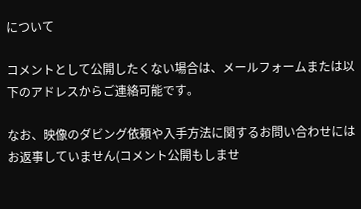について

コメントとして公開したくない場合は、メールフォームまたは以下のアドレスからご連絡可能です。

なお、映像のダビング依頼や入手方法に関するお問い合わせにはお返事していません(コメント公開もしませ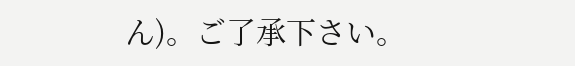ん)。ご了承下さい。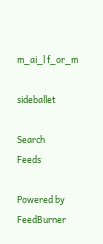m_ai_l f_or_m

sideballet

Search
Feeds

Powered by FeedBurner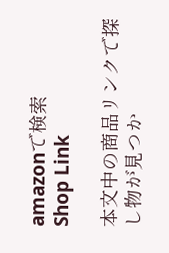amazonで検索
Shop Link

本文中の商品リンクで探し物が見つか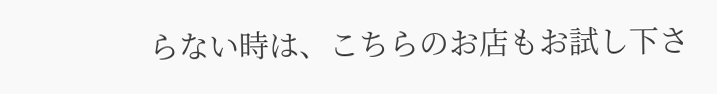らない時は、こちらのお店もお試し下さ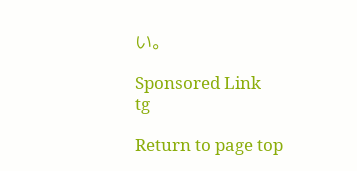い。

Sponsored Link
tg

Return to page top